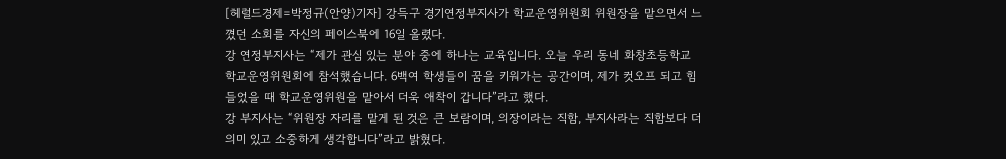[헤럴드경제=박정규(안양)기자] 강득구 경기연정부지사가 학교운영위원회 위원장을 맡으면서 느꼈던 소회를 자신의 페이스북에 16일 올렸다.
강 연정부지사는 “제가 관심 있는 분야 중에 하나는 교육입니다. 오늘 우리 동네 화창초등학교 학교운영위원회에 참석했습니다. 6백여 학생들이 꿈을 키워가는 공간이며, 제가 컷오프 되고 힘들었을 때 학교운영위원을 맡아서 더욱 애착이 갑니다”라고 했다.
강 부지사는 “위원장 자리를 맡게 된 것은 큰 보람이며, 의장이라는 직함, 부지사라는 직함보다 더 의미 있고 소중하게 생각합니다”라고 밝혔다.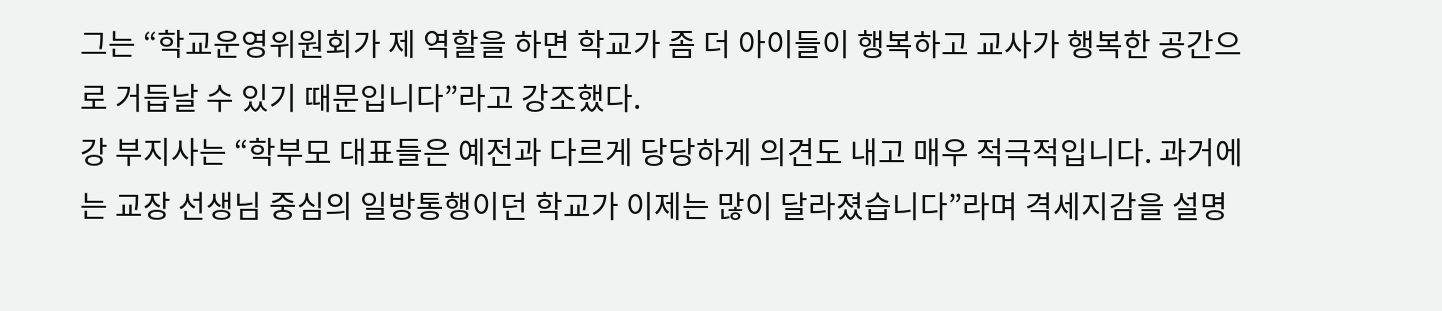그는 “학교운영위원회가 제 역할을 하면 학교가 좀 더 아이들이 행복하고 교사가 행복한 공간으로 거듭날 수 있기 때문입니다”라고 강조했다.
강 부지사는 “학부모 대표들은 예전과 다르게 당당하게 의견도 내고 매우 적극적입니다. 과거에는 교장 선생님 중심의 일방통행이던 학교가 이제는 많이 달라졌습니다”라며 격세지감을 설명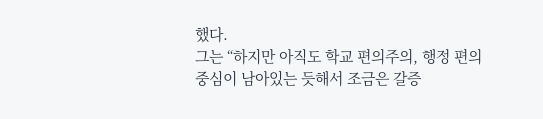했다.
그는 “하지만 아직도 학교 편의주의, 행정 편의 중심이 남아있는 듯해서 조금은 갈증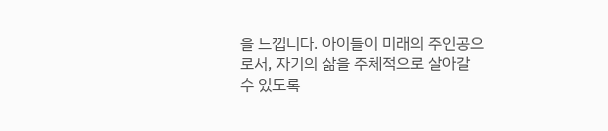을 느낍니다. 아이들이 미래의 주인공으로서, 자기의 삶을 주체적으로 살아갈 수 있도록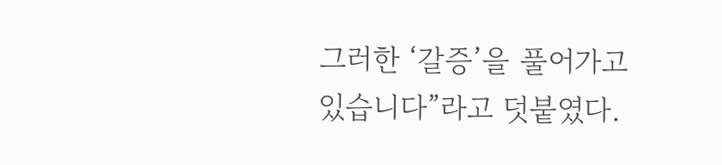그러한 ‘갈증’을 풀어가고 있습니다”라고 덧붙였다.